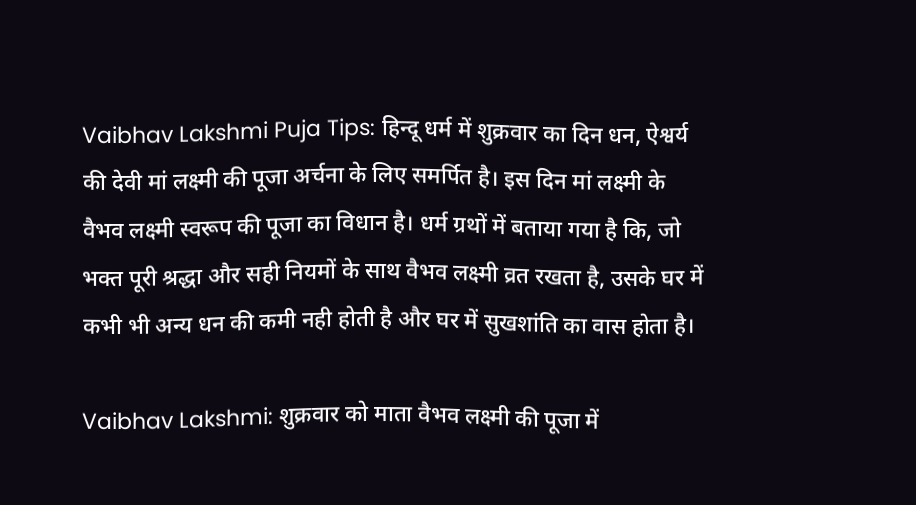Vaibhav Lakshmi Puja Tips: हिन्दू धर्म में शुक्रवार का दिन धन, ऐश्वर्य की देवी मां लक्ष्मी की पूजा अर्चना के लिए समर्पित है। इस दिन मां लक्ष्मी के वैभव लक्ष्मी स्वरूप की पूजा का विधान है। धर्म ग्रथों में बताया गया है कि, जो भक्त पूरी श्रद्धा और सही नियमों के साथ वैभव लक्ष्मी व्रत रखता है, उसके घर में कभी भी अन्य धन की कमी नही होती है और घर में सुखशांति का वास होता है।

Vaibhav Lakshmi: शुक्रवार को माता वैभव लक्ष्मी की पूजा में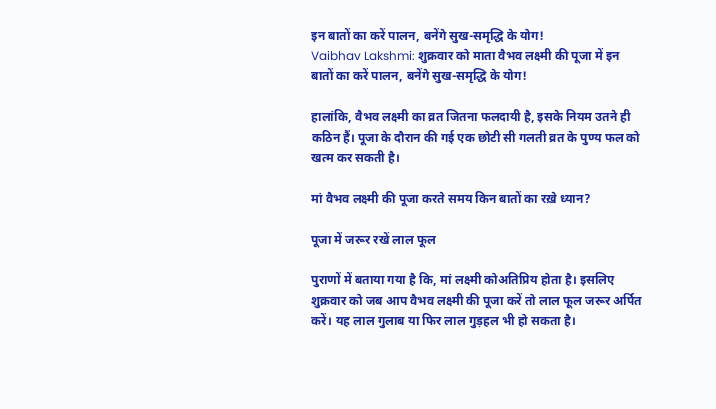इन बातों का करें पालन, बनेंगे सुख-समृद्धि के योग!
Vaibhav Lakshmi: शुक्रवार को माता वैभव लक्ष्मी की पूजा में इन बातों का करें पालन, बनेंगे सुख-समृद्धि के योग!

हालांकि, वैभव लक्ष्मी का व्रत जितना फलदायी है, इसके नियम उतने ही कठिन हैं। पूजा के दौरान की गई एक छोटी सी गलती व्रत के पुण्य फल को खत्म कर सकती है।

मां वैभव लक्ष्मी की पूजा करते समय किन बातों का रख़े ध्यान?

पूजा में जरूर रखें लाल फूल

पुराणों में बताया गया है कि, मां लक्ष्‍मी कोअतिप्रिय होता है। इसलिए शुक्रवार को जब आप वैभव लक्ष्‍मी की पूजा करें तो लाल फूल जरूर अर्पित करें। यह लाल गुलाब या फिर लाल गुड़हल भी हो सकता है।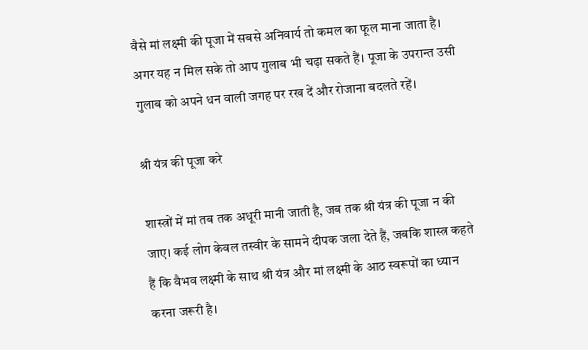वैसे मां लक्ष्‍मी की पूजा में सबसे अनिवार्य तो कमल का फूल माना जाता है। अगर यह न मिल सके तो आप गुलाब भी चढ़ा सकते हैं। पूजा के उपरान्त उसी गुलाब को अपने धन वाली जगह पर रख दें और रोजाना बदलते रहें।

श्री यंत्र की पूजा करे

शास्त्रों में मां तब तक अधूरी मानी जाती है, जब तक श्री यंत्र की पूजा न की जाए। कई लोग केवल तस्वीर के सामने दीपक जला देते हैं, जबकि शास्त्र कहते हैं कि वैभव लक्ष्मी के साथ श्री यंत्र और मां लक्ष्मी के आठ स्वरूपों का ध्यान करना जरूरी है।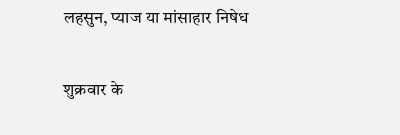लहसुन, प्याज या मांसाहार निषेध

शुक्रवार के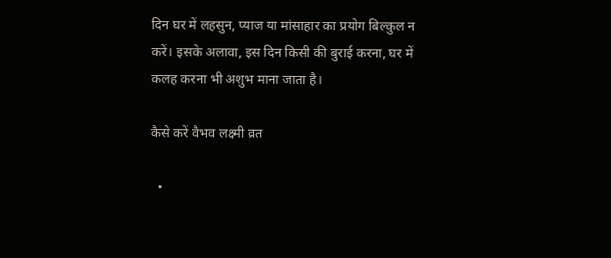दिन घर में लहसुन, प्याज या मांसाहार का प्रयोग बिल्कुल न करें। इसके अलावा, इस दिन किसी की बुराई करना, घर में कलह करना भी अशुभ माना जाता है।

कैसे करें वैभव लक्ष्मी व्रत

  •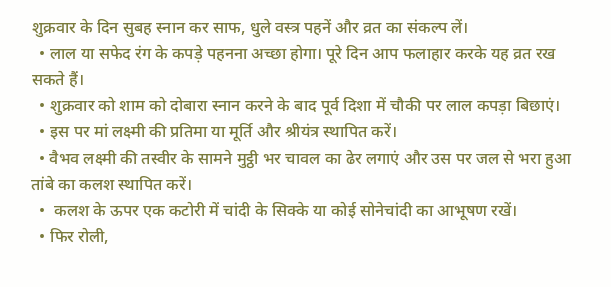शुक्रवार के दिन सुबह स्नान कर साफ, धुले वस्त्र पहनें और व्रत का संकल्प लें।
  • लाल या सफेद रंग के कपड़े पहनना अच्छा होगा। पूरे दिन आप फलाहार करके यह व्रत रख सकते हैं।
  • शुक्रवार को शाम को दोबारा स्नान करने के बाद पूर्व दिशा में चौकी पर लाल कपड़ा बिछाएं।
  • इस पर मां लक्ष्मी की प्रतिमा या मूर्ति और श्रीयंत्र स्थापित करें।
  • वैभव लक्ष्‍मी की तस्‍वीर के सामने मुट्ठी भर चावल का ढेर लगाएं और उस पर जल से भरा हुआ तांबे का कलश स्‍थापित करें।
  •  कलश के ऊपर एक कटोरी में चांदी के सिक्के या कोई सोनेचांदी का आभूषण रखें।
  • फिर रोली,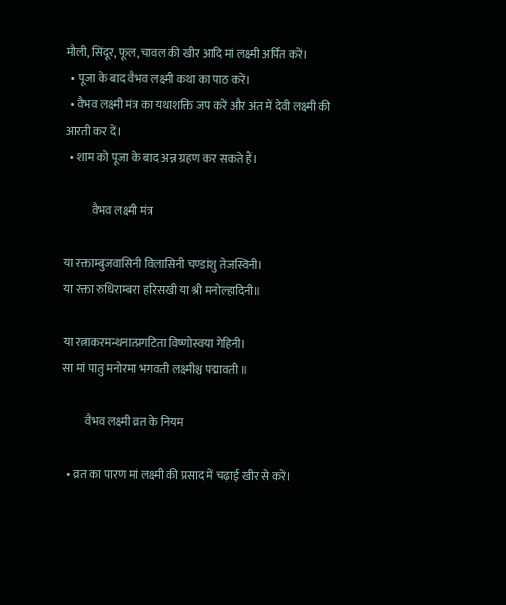मौली, सिंदूर, फूल,चावल की खीर आदि मां लक्ष्मी अर्पित करें।
  • पूजा के बाद वैभव लक्ष्मी कथा का पाठ करें।
  • वैभव लक्ष्मी मंत्र का यथाशक्ति जप करें और अंत में देवी लक्ष्मी की आरती कर दें।
  • शाम को पूजा के बाद अन्न ग्रहण कर सकते हैं।

            वैभव लक्ष्मी मंत्र

या रक्ताम्बुजवासिनी विलासिनी चण्डांशु तेजस्विनी।
या रक्ता रुधिराम्बरा हरिसखी या श्री मनोल्हादिनी॥

या रत्नाकरमन्थनात्प्रगटिता विष्णोस्वया गेहिनी।
सा मां पातु मनोरमा भगवती लक्ष्मीश्च पद्मावती ॥

          वैभव लक्ष्मी व्रत के नियम

  • व्रत का पारण मां लक्ष्मी की प्रसाद में चढ़ाई खीर से करें।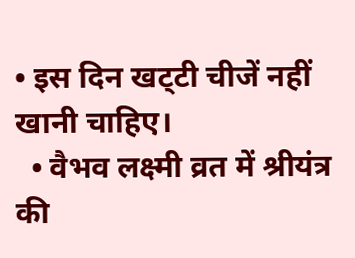• इस दिन खट्‌टी चीजें नहीं खानी चाहिए।
  • वैभव लक्ष्मी व्रत में श्रीयंत्र की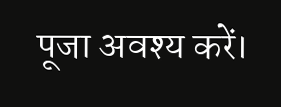पूजा अवश्य करें।